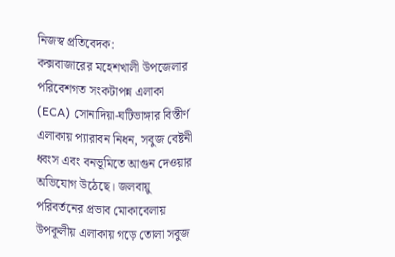নিজস্ব প্রতিবেদক:
কক্সবাজারের মহেশখালী উপজেলার পরিবেশগত সংকটাপন্ন এলাকা (ECA) সোনাদিয়া-ঘটিভাঙ্গার বিস্তীর্ণ এলাকায় প্যারাবন নিধন, সবুজ বেষ্টনী ধ্বংস এবং বনভূমিতে আগুন দেওয়ার অভিযোগ উঠেছে। জলবায়ু পরিবর্তনের প্রভাব মোকাবেলায় উপকূলীয় এলাকায় গড়ে তোলা সবুজ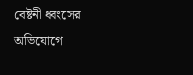বেষ্টনী ধ্বংসের অভিযোগে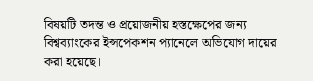বিষয়টি তদন্ত ও প্রয়োজনীয় হস্তক্ষেপের জন্য বিশ্বব্যাংকের ইন্সপেকশন প্যানেলে অভিযোগ দায়ের করা হয়েছে।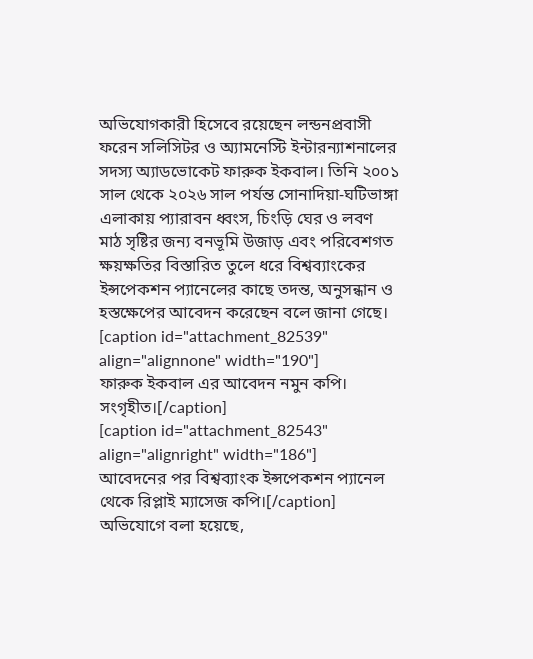অভিযোগকারী হিসেবে রয়েছেন লন্ডনপ্রবাসী ফরেন সলিসিটর ও অ্যামনেস্টি ইন্টারন্যাশনালের সদস্য অ্যাডভোকেট ফারুক ইকবাল। তিনি ২০০১ সাল থেকে ২০২৬ সাল পর্যন্ত সোনাদিয়া-ঘটিভাঙ্গা এলাকায় প্যারাবন ধ্বংস, চিংড়ি ঘের ও লবণ মাঠ সৃষ্টির জন্য বনভূমি উজাড় এবং পরিবেশগত ক্ষয়ক্ষতির বিস্তারিত তুলে ধরে বিশ্বব্যাংকের ইন্সপেকশন প্যানেলের কাছে তদন্ত, অনুসন্ধান ও হস্তক্ষেপের আবেদন করেছেন বলে জানা গেছে।
[caption id="attachment_82539" align="alignnone" width="190"]
ফারুক ইকবাল এর আবেদন নমুন কপি। সংগৃহীত।[/caption]
[caption id="attachment_82543" align="alignright" width="186"]
আবেদনের পর বিশ্বব্যাংক ইন্সপেকশন প্যানেল থেকে রিপ্লাই ম্যাসেজ কপি।[/caption]
অভিযোগে বলা হয়েছে,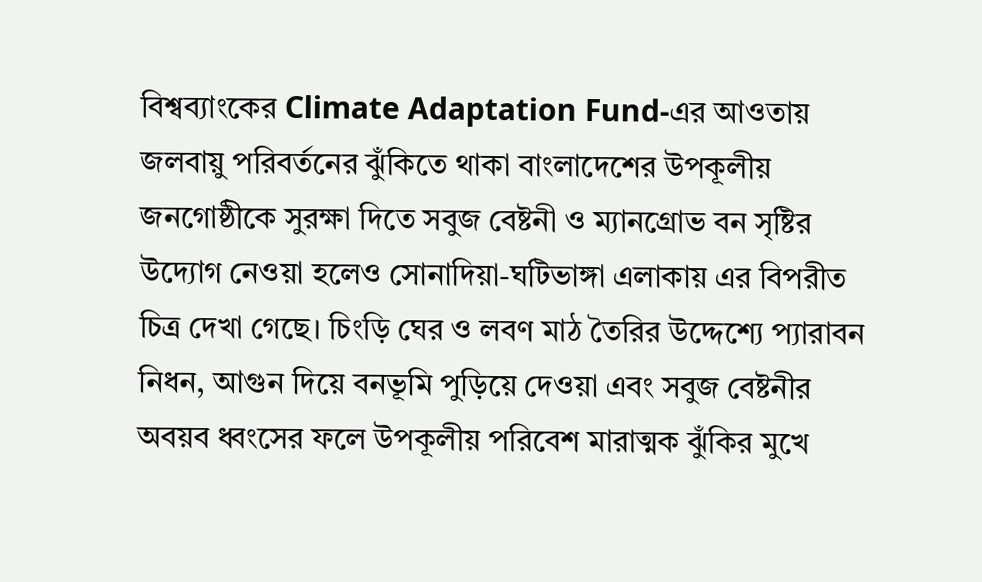বিশ্বব্যাংকের Climate Adaptation Fund-এর আওতায় জলবায়ু পরিবর্তনের ঝুঁকিতে থাকা বাংলাদেশের উপকূলীয় জনগোষ্ঠীকে সুরক্ষা দিতে সবুজ বেষ্টনী ও ম্যানগ্রোভ বন সৃষ্টির উদ্যোগ নেওয়া হলেও সোনাদিয়া-ঘটিভাঙ্গা এলাকায় এর বিপরীত চিত্র দেখা গেছে। চিংড়ি ঘের ও লবণ মাঠ তৈরির উদ্দেশ্যে প্যারাবন নিধন, আগুন দিয়ে বনভূমি পুড়িয়ে দেওয়া এবং সবুজ বেষ্টনীর অবয়ব ধ্বংসের ফলে উপকূলীয় পরিবেশ মারাত্মক ঝুঁকির মুখে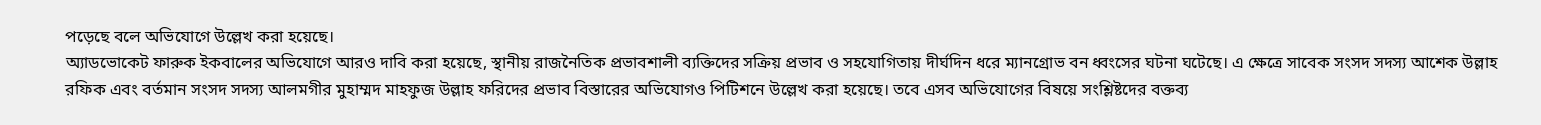পড়েছে বলে অভিযোগে উল্লেখ করা হয়েছে।
অ্যাডভোকেট ফারুক ইকবালের অভিযোগে আরও দাবি করা হয়েছে, স্থানীয় রাজনৈতিক প্রভাবশালী ব্যক্তিদের সক্রিয় প্রভাব ও সহযোগিতায় দীর্ঘদিন ধরে ম্যানগ্রোভ বন ধ্বংসের ঘটনা ঘটেছে। এ ক্ষেত্রে সাবেক সংসদ সদস্য আশেক উল্লাহ রফিক এবং বর্তমান সংসদ সদস্য আলমগীর মুহাম্মদ মাহফুজ উল্লাহ ফরিদের প্রভাব বিস্তারের অভিযোগও পিটিশনে উল্লেখ করা হয়েছে। তবে এসব অভিযোগের বিষয়ে সংশ্লিষ্টদের বক্তব্য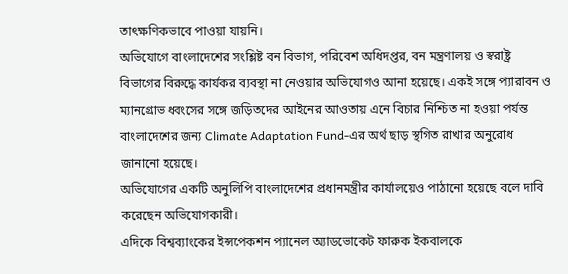তাৎক্ষণিকভাবে পাওয়া যায়নি।
অভিযোগে বাংলাদেশের সংশ্লিষ্ট বন বিভাগ, পরিবেশ অধিদপ্তর, বন মন্ত্রণালয় ও স্বরাষ্ট্র বিভাগের বিরুদ্ধে কার্যকর ব্যবস্থা না নেওয়ার অভিযোগও আনা হয়েছে। একই সঙ্গে প্যারাবন ও ম্যানগ্রোভ ধ্বংসের সঙ্গে জড়িতদের আইনের আওতায় এনে বিচার নিশ্চিত না হওয়া পর্যন্ত বাংলাদেশের জন্য Climate Adaptation Fund-এর অর্থ ছাড় স্থগিত রাখার অনুরোধ জানানো হয়েছে।
অভিযোগের একটি অনুলিপি বাংলাদেশের প্রধানমন্ত্রীর কার্যালয়েও পাঠানো হয়েছে বলে দাবি করেছেন অভিযোগকারী।
এদিকে বিশ্বব্যাংকের ইন্সপেকশন প্যানেল অ্যাডভোকেট ফারুক ইকবালকে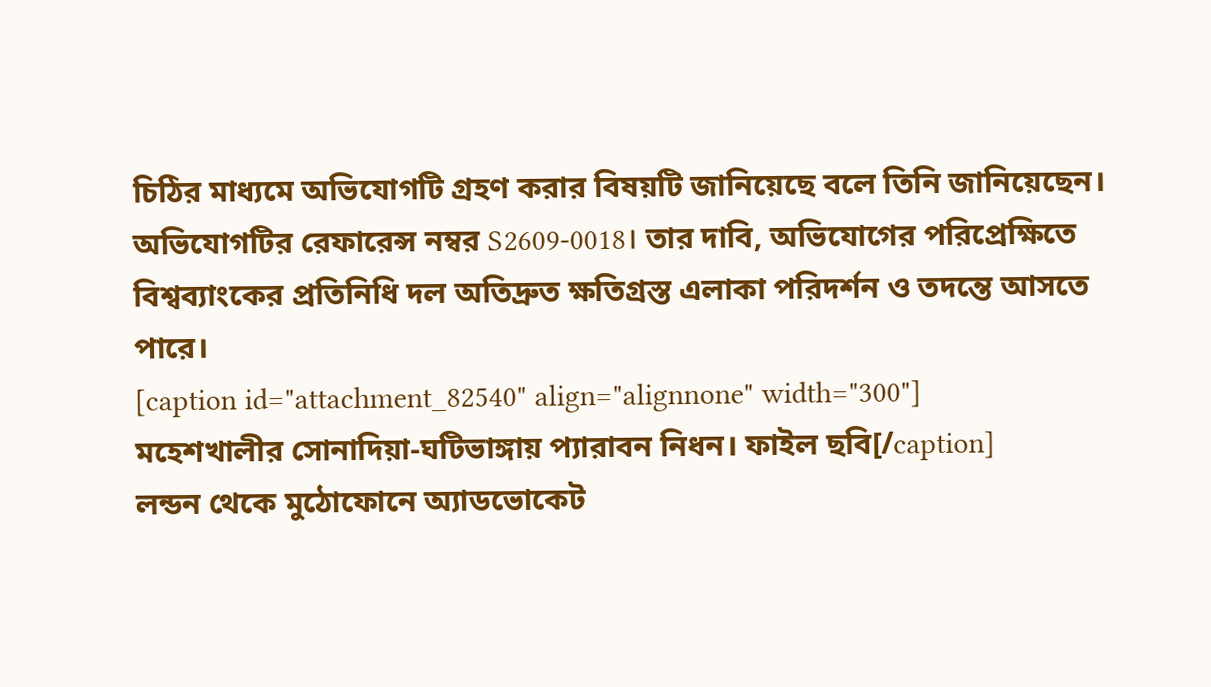চিঠির মাধ্যমে অভিযোগটি গ্রহণ করার বিষয়টি জানিয়েছে বলে তিনি জানিয়েছেন। অভিযোগটির রেফারেন্স নম্বর S2609-0018। তার দাবি, অভিযোগের পরিপ্রেক্ষিতে বিশ্বব্যাংকের প্রতিনিধি দল অতিদ্রুত ক্ষতিগ্রস্ত এলাকা পরিদর্শন ও তদন্তে আসতে পারে।
[caption id="attachment_82540" align="alignnone" width="300"]
মহেশখালীর সোনাদিয়া-ঘটিভাঙ্গায় প্যারাবন নিধন। ফাইল ছবি[/caption]
লন্ডন থেকে মুঠোফোনে অ্যাডভোকেট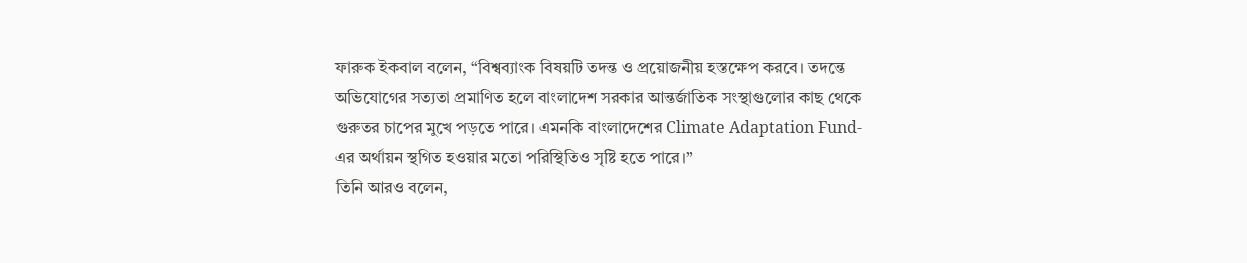ফারুক ইকবাল বলেন, “বিশ্বব্যাংক বিষয়টি তদন্ত ও প্রয়োজনীয় হস্তক্ষেপ করবে। তদন্তে অভিযোগের সত্যতা প্রমাণিত হলে বাংলাদেশ সরকার আন্তর্জাতিক সংস্থাগুলোর কাছ থেকে গুরুতর চাপের মুখে পড়তে পারে। এমনকি বাংলাদেশের Climate Adaptation Fund-এর অর্থায়ন স্থগিত হওয়ার মতো পরিস্থিতিও সৃষ্টি হতে পারে।”
তিনি আরও বলেন,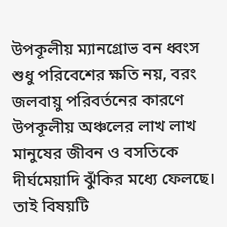উপকূলীয় ম্যানগ্রোভ বন ধ্বংস শুধু পরিবেশের ক্ষতি নয়, বরং জলবায়ু পরিবর্তনের কারণে উপকূলীয় অঞ্চলের লাখ লাখ মানুষের জীবন ও বসতিকে দীর্ঘমেয়াদি ঝুঁকির মধ্যে ফেলছে। তাই বিষয়টি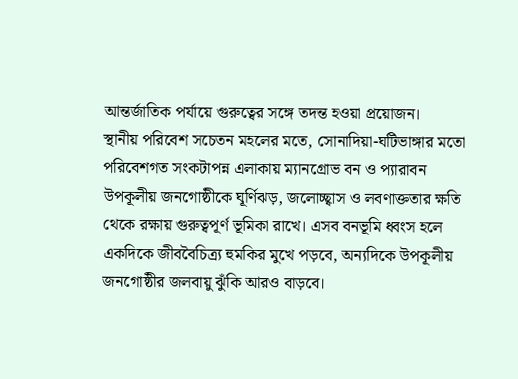আন্তর্জাতিক পর্যায়ে গুরুত্বের সঙ্গে তদন্ত হওয়া প্রয়োজন।
স্থানীয় পরিবেশ সচেতন মহলের মতে, সোনাদিয়া-ঘটিভাঙ্গার মতো পরিবেশগত সংকটাপন্ন এলাকায় ম্যানগ্রোভ বন ও প্যারাবন উপকূলীয় জনগোষ্ঠীকে ঘূর্ণিঝড়, জলোচ্ছ্বাস ও লবণাক্ততার ক্ষতি থেকে রক্ষায় গুরুত্বপূর্ণ ভূমিকা রাখে। এসব বনভূমি ধ্বংস হলে একদিকে জীববৈচিত্র্য হুমকির মুখে পড়বে, অন্যদিকে উপকূলীয় জনগোষ্ঠীর জলবায়ু ঝুঁকি আরও বাড়বে।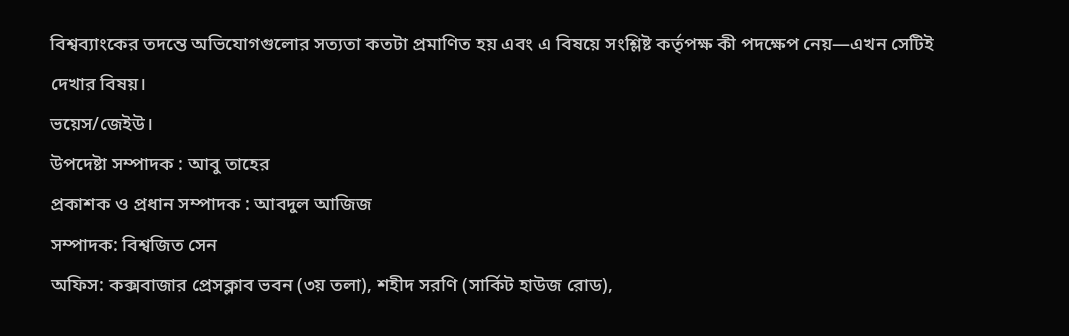বিশ্বব্যাংকের তদন্তে অভিযোগগুলোর সত্যতা কতটা প্রমাণিত হয় এবং এ বিষয়ে সংশ্লিষ্ট কর্তৃপক্ষ কী পদক্ষেপ নেয়—এখন সেটিই দেখার বিষয়।
ভয়েস/জেইউ।
উপদেষ্টা সম্পাদক : আবু তাহের
প্রকাশক ও প্রধান সম্পাদক : আবদুল আজিজ
সম্পাদক: বিশ্বজিত সেন
অফিস: কক্সবাজার প্রেসক্লাব ভবন (৩য় তলা), শহীদ সরণি (সার্কিট হাউজ রোড),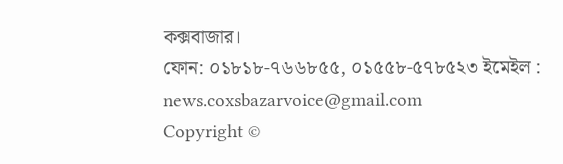কক্সবাজার।
ফোন: ০১৮১৮-৭৬৬৮৫৫, ০১৫৫৮-৫৭৮৫২৩ ইমেইল : news.coxsbazarvoice@gmail.com
Copyright ©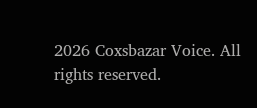2026 Coxsbazar Voice. All rights reserved.